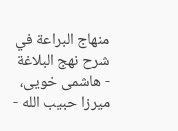منهاج البراعة في شرح نهج البلاغة - هاشمى خويى، ميرزا حبيب الله -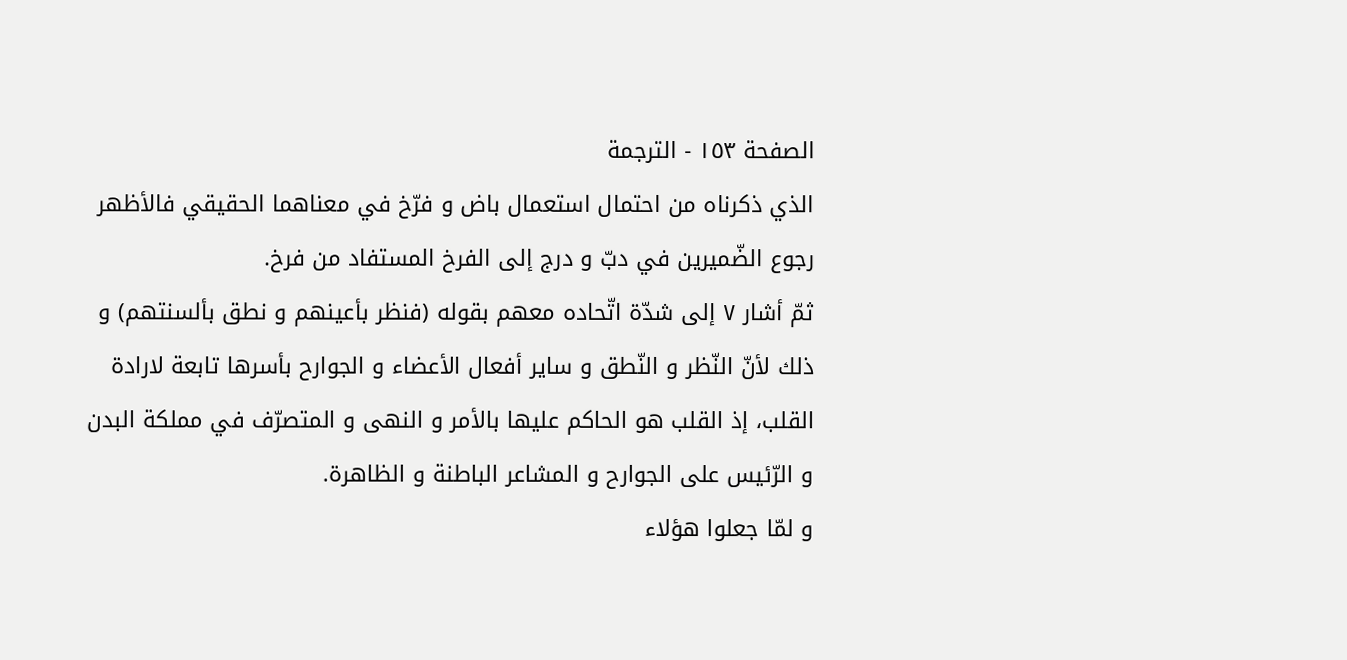الصفحة ١٥٣ - الترجمة
الذي ذكرناه من احتمال استعمال باض و فرّخ في معناهما الحقيقي فالأظهر رجوع الضّميرين في دبّ و درج إلى الفرخ المستفاد من فرخ.
ثمّ أشار ٧ إلى شدّة اتّحاده معهم بقوله (فنظر بأعينهم و نطق بألسنتهم) و ذلك لأنّ النّظر و النّطق و ساير أفعال الأعضاء و الجوارح بأسرها تابعة لارادة القلب، إذ القلب هو الحاكم عليها بالأمر و النهى و المتصرّف في مملكة البدن و الرّئيس على الجوارح و المشاعر الباطنة و الظاهرة.
و لمّا جعلوا هؤلاء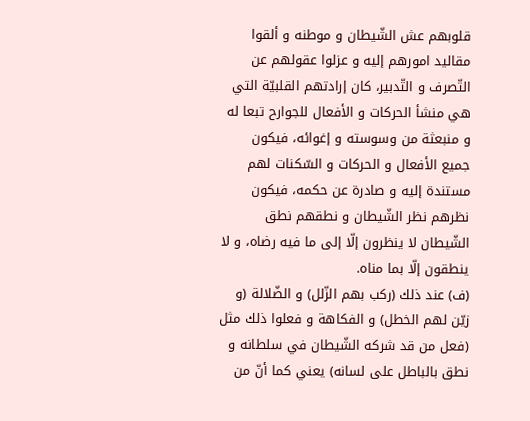قلوبهم عش الشّيطان و موطنه و ألقوا مقاليد امورهم إليه و عزلوا عقولهم عن التّصرف و التّدبير، كان إرادتهم القلبيّة التي هي منشأ الحركات و الأفعال للجوارح تبعا له و منبعثة من وسوسته و إغوائه، فيكون جميع الأفعال و الحركات و السّكنات لهم مستندة إليه و صادرة عن حكمه، فيكون نظرهم نظر الشّيطان و نطقهم نطق الشّيطان لا ينظرون إلّا إلى ما فيه رضاه، و لا ينطقون إلّا بما مناه.
(ف) عند ذلك (ركب بهم الزّلل) و الضّلالة (و زيّن لهم الخطل) و الفكاهة و فعلوا ذلك مثل (فعل من قد شركه الشّيطان في سلطانه و نطق بالباطل على لسانه) يعني كما أنّ من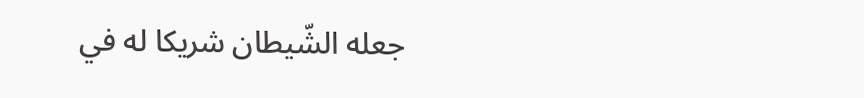جعله الشّيطان شريكا له في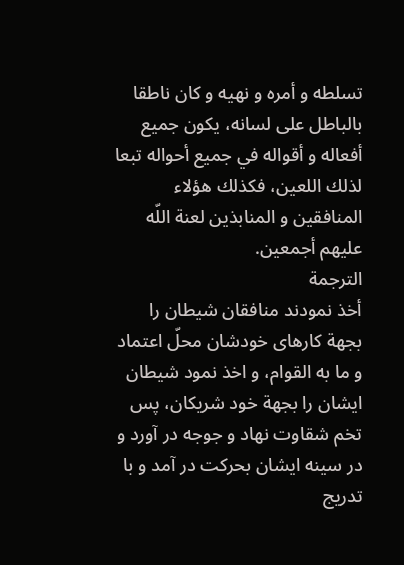تسلطه و أمره و نهيه و كان ناطقا بالباطل على لسانه، يكون جميع أفعاله و أقواله في جميع أحواله تبعا لذلك اللعين، فكذلك هؤلاء المنافقين و المنابذين لعنة اللّه عليهم أجمعين.
الترجمة
أخذ نمودند منافقان شيطان را بجهة كارهاى خودشان محلّ اعتماد و ما به القوام، و اخذ نمود شيطان ايشان را بجهة خود شريكان، پس تخم شقاوت نهاد و جوجه در آورد و در سينه ايشان بحركت در آمد و با تدريج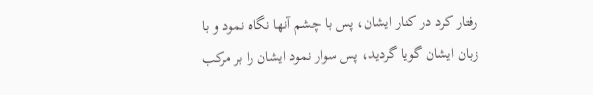رفتار كرد در كنار ايشان، پس با چشم آنها نگاه نمود و با زبان ايشان گويا گرديد، پس سوار نمود ايشان را بر مركب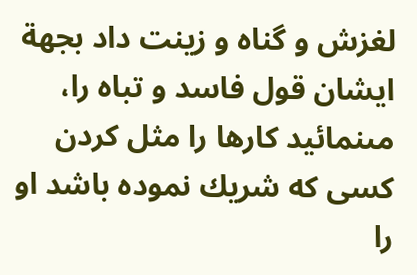لغزش و گناه و زينت داد بجهة ايشان قول فاسد و تباه را، مىنمائيد كارها را مثل كردن كسى كه شريك نموده باشد او را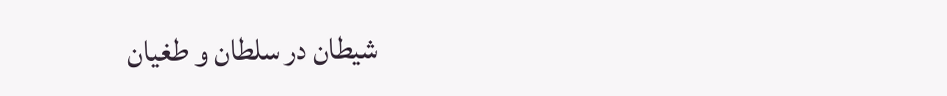شيطان در سلطان و طغيان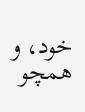خود، و همچو